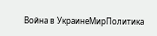Война в УкраинеМирПолитика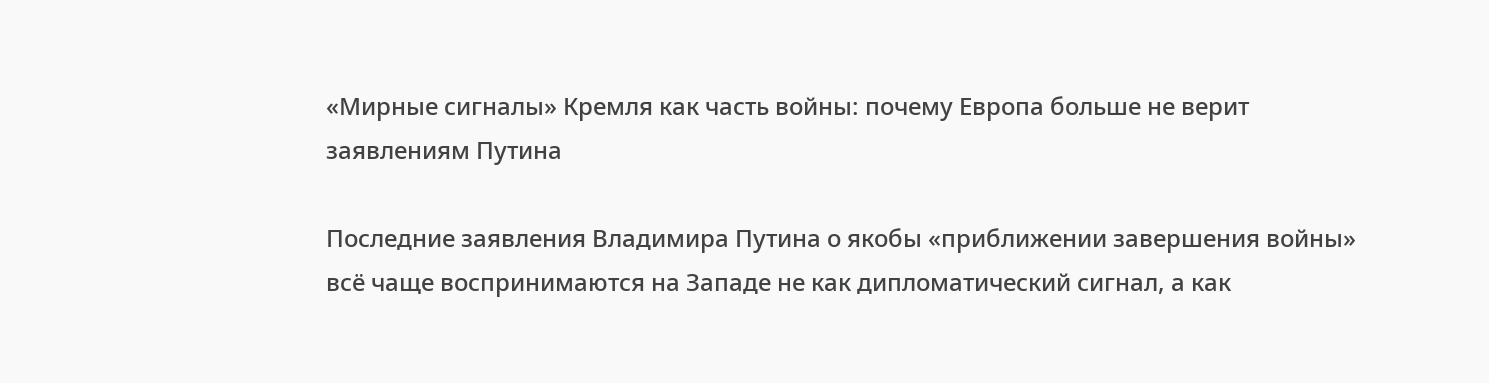«Мирные сигналы» Кремля как часть войны: почему Европа больше не верит заявлениям Путина

Последние заявления Владимира Путина о якобы «приближении завершения войны» всё чаще воспринимаются на Западе не как дипломатический сигнал, а как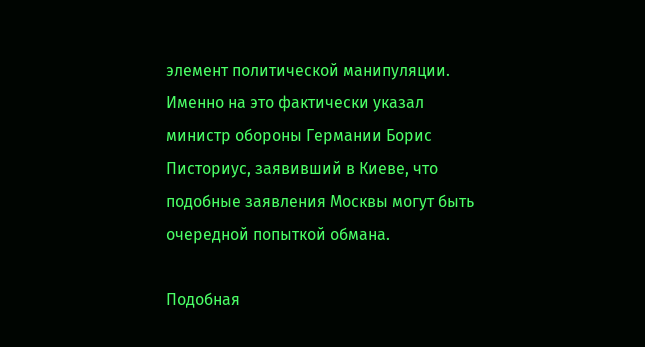элемент политической манипуляции. Именно на это фактически указал министр обороны Германии Борис Писториус, заявивший в Киеве, что подобные заявления Москвы могут быть очередной попыткой обмана.

Подобная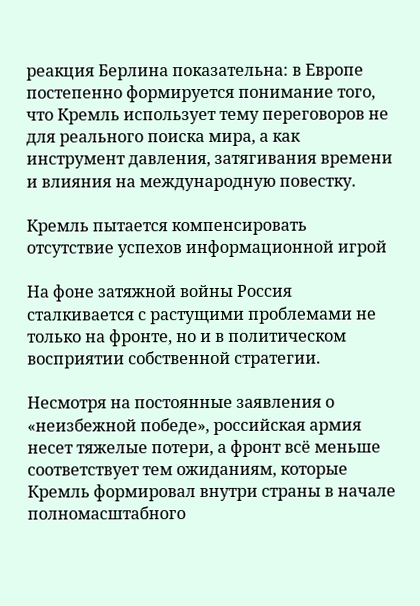реакция Берлина показательна: в Европе постепенно формируется понимание того, что Кремль использует тему переговоров не для реального поиска мира, а как инструмент давления, затягивания времени и влияния на международную повестку.

Кремль пытается компенсировать отсутствие успехов информационной игрой

На фоне затяжной войны Россия сталкивается с растущими проблемами не только на фронте, но и в политическом восприятии собственной стратегии.

Несмотря на постоянные заявления о «неизбежной победе», российская армия несет тяжелые потери, а фронт всё меньше соответствует тем ожиданиям, которые Кремль формировал внутри страны в начале полномасштабного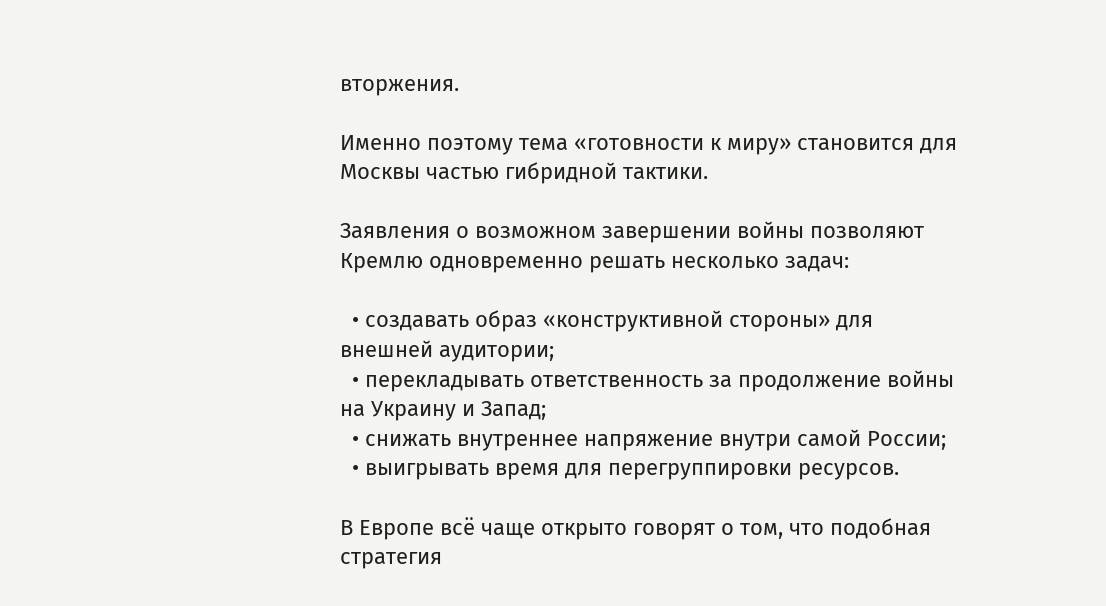вторжения.

Именно поэтому тема «готовности к миру» становится для Москвы частью гибридной тактики.

Заявления о возможном завершении войны позволяют Кремлю одновременно решать несколько задач:

  • создавать образ «конструктивной стороны» для внешней аудитории;
  • перекладывать ответственность за продолжение войны на Украину и Запад;
  • снижать внутреннее напряжение внутри самой России;
  • выигрывать время для перегруппировки ресурсов.

В Европе всё чаще открыто говорят о том, что подобная стратегия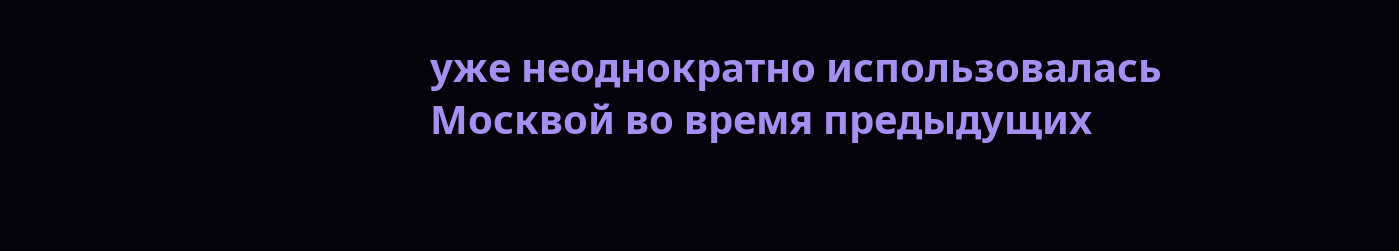уже неоднократно использовалась Москвой во время предыдущих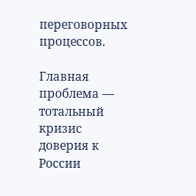переговорных процессов.

Главная проблема — тотальный кризис доверия к России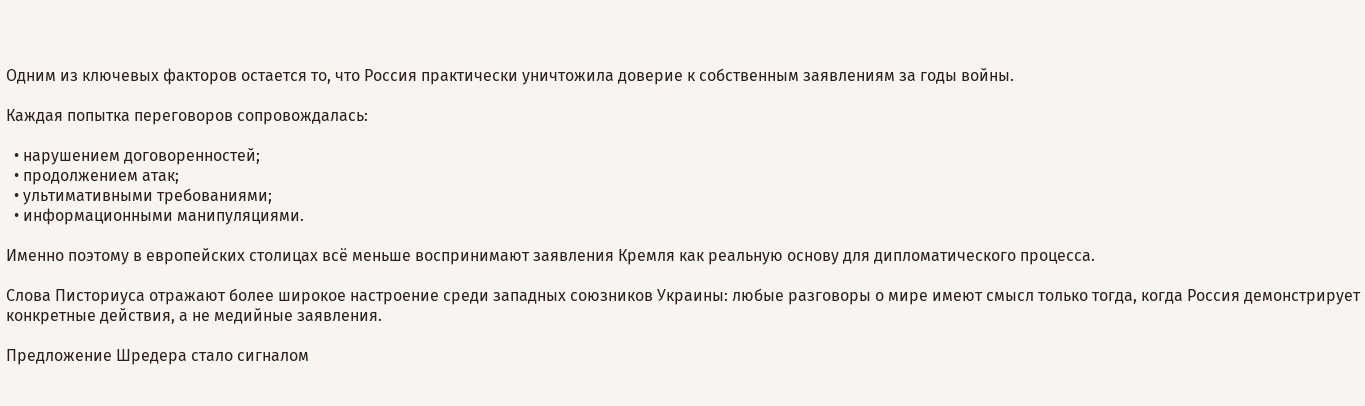Одним из ключевых факторов остается то, что Россия практически уничтожила доверие к собственным заявлениям за годы войны.

Каждая попытка переговоров сопровождалась:

  • нарушением договоренностей;
  • продолжением атак;
  • ультимативными требованиями;
  • информационными манипуляциями.

Именно поэтому в европейских столицах всё меньше воспринимают заявления Кремля как реальную основу для дипломатического процесса.

Слова Писториуса отражают более широкое настроение среди западных союзников Украины: любые разговоры о мире имеют смысл только тогда, когда Россия демонстрирует конкретные действия, а не медийные заявления.

Предложение Шредера стало сигналом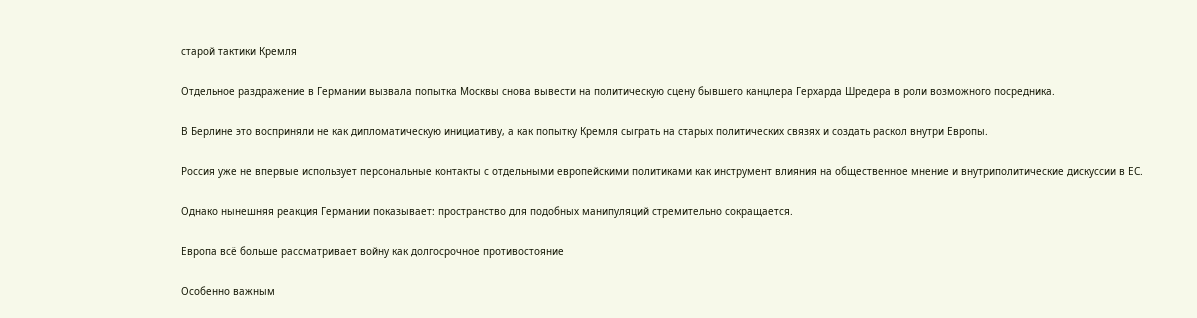старой тактики Кремля

Отдельное раздражение в Германии вызвала попытка Москвы снова вывести на политическую сцену бывшего канцлера Герхарда Шредера в роли возможного посредника.

В Берлине это восприняли не как дипломатическую инициативу, а как попытку Кремля сыграть на старых политических связях и создать раскол внутри Европы.

Россия уже не впервые использует персональные контакты с отдельными европейскими политиками как инструмент влияния на общественное мнение и внутриполитические дискуссии в ЕС.

Однако нынешняя реакция Германии показывает: пространство для подобных манипуляций стремительно сокращается.

Европа всё больше рассматривает войну как долгосрочное противостояние

Особенно важным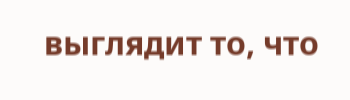выглядит то, что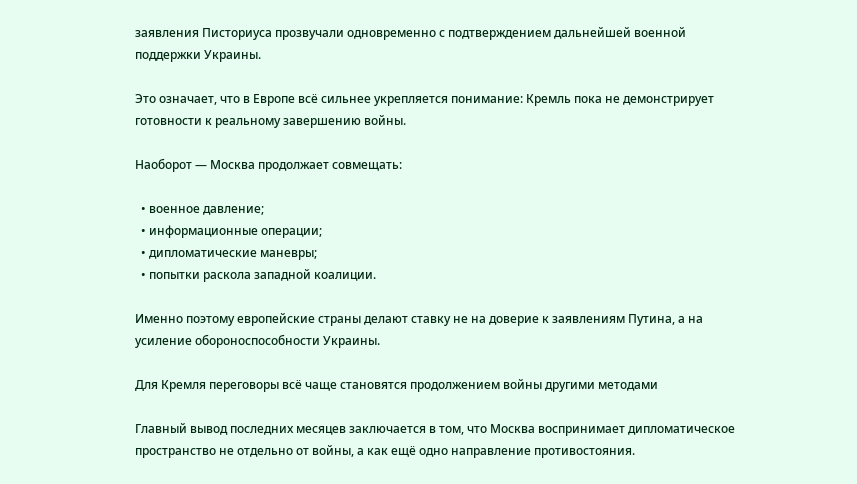заявления Писториуса прозвучали одновременно с подтверждением дальнейшей военной поддержки Украины.

Это означает, что в Европе всё сильнее укрепляется понимание: Кремль пока не демонстрирует готовности к реальному завершению войны.

Наоборот — Москва продолжает совмещать:

  • военное давление;
  • информационные операции;
  • дипломатические маневры;
  • попытки раскола западной коалиции.

Именно поэтому европейские страны делают ставку не на доверие к заявлениям Путина, а на усиление обороноспособности Украины.

Для Кремля переговоры всё чаще становятся продолжением войны другими методами

Главный вывод последних месяцев заключается в том, что Москва воспринимает дипломатическое пространство не отдельно от войны, а как ещё одно направление противостояния.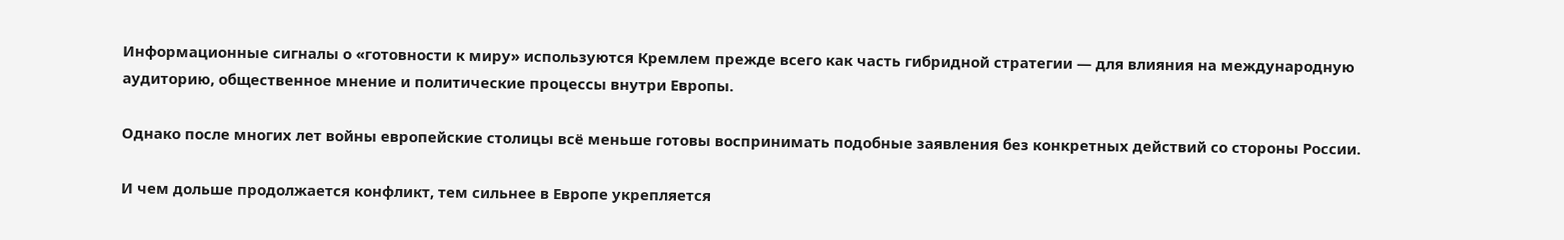Информационные сигналы о «готовности к миру» используются Кремлем прежде всего как часть гибридной стратегии — для влияния на международную аудиторию, общественное мнение и политические процессы внутри Европы.

Однако после многих лет войны европейские столицы всё меньше готовы воспринимать подобные заявления без конкретных действий со стороны России.

И чем дольше продолжается конфликт, тем сильнее в Европе укрепляется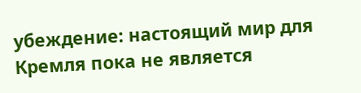убеждение: настоящий мир для Кремля пока не является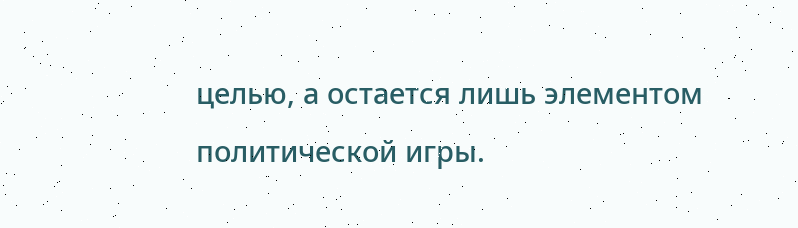целью, а остается лишь элементом политической игры.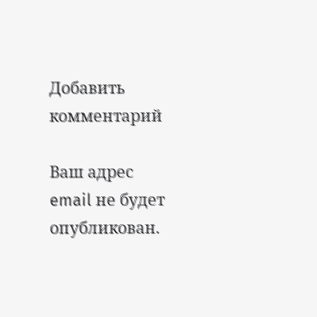Добавить комментарий

Ваш адрес email не будет опубликован.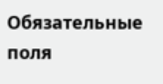Обязательные поля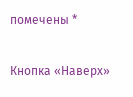помечены *

Кнопка «Наверх»